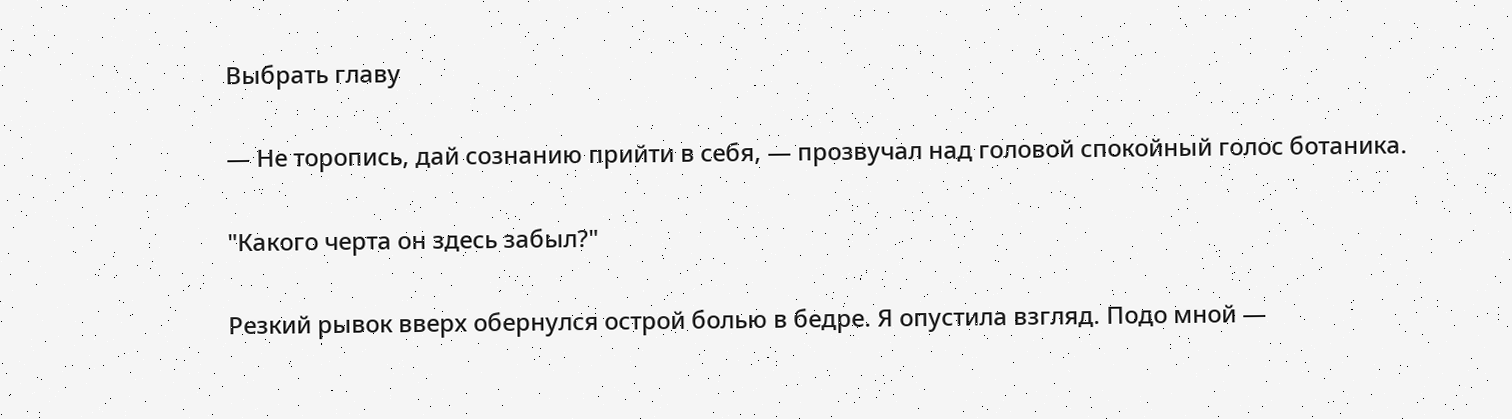Выбрать главу

— Не торопись, дай сознанию прийти в себя, — прозвучал над головой спокойный голос ботаника.

"Какого черта он здесь забыл?"

Резкий рывок вверх обернулся острой болью в бедре. Я опустила взгляд. Подо мной —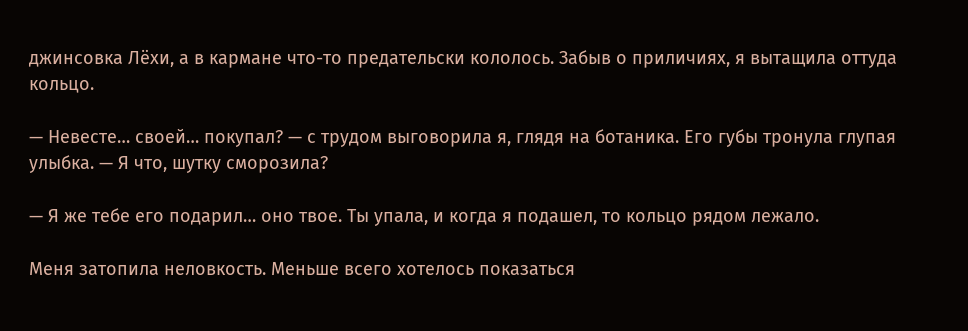джинсовка Лёхи, а в кармане что-то предательски кололось. Забыв о приличиях, я вытащила оттуда кольцо.

— Невесте… своей… покупал? — с трудом выговорила я, глядя на ботаника. Его губы тронула глупая улыбка. — Я что, шутку сморозила?

— Я же тебе его подарил… оно твое. Ты упала, и когда я подашел, то кольцо рядом лежало.

Меня затопила неловкость. Меньше всего хотелось показаться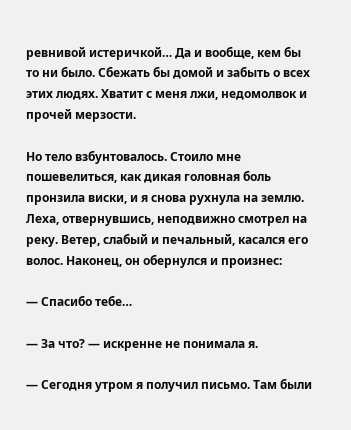ревнивой истеричкой… Да и вообще, кем бы то ни было. Сбежать бы домой и забыть о всех этих людях. Хватит с меня лжи, недомолвок и прочей мерзости.

Но тело взбунтовалось. Стоило мне пошевелиться, как дикая головная боль пронзила виски, и я снова рухнула на землю. Леха, отвернувшись, неподвижно смотрел на реку. Ветер, слабый и печальный, касался его волос. Наконец, он обернулся и произнес:

— Спасибо тебе…

— За что? — искренне не понимала я.

— Сегодня утром я получил письмо. Там были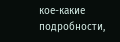кое-какие подробности,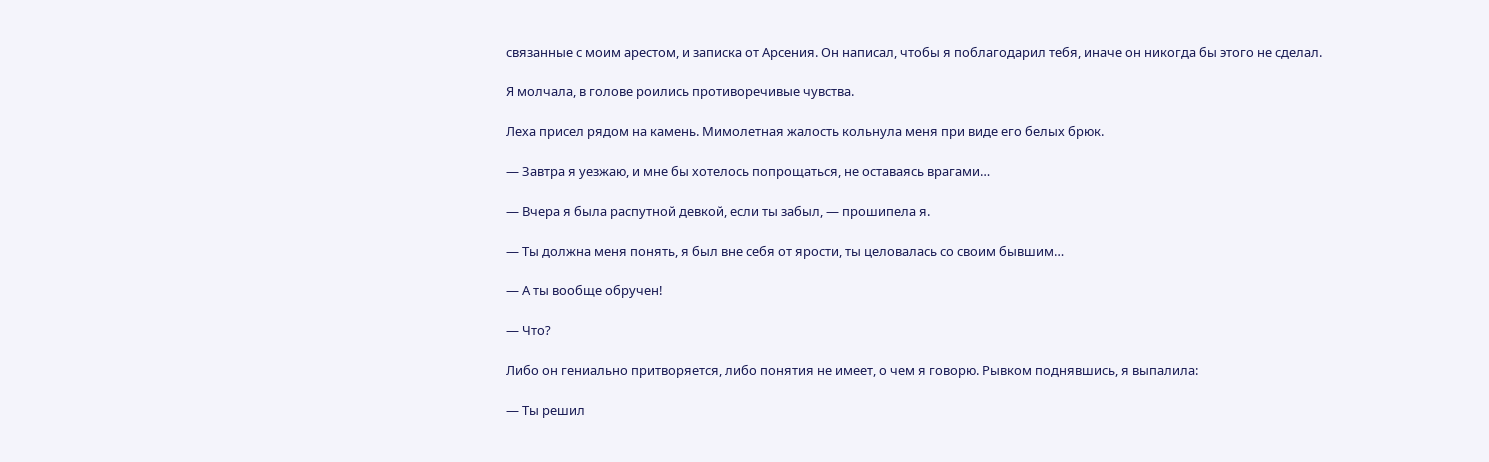связанные с моим арестом, и записка от Арсения. Он написал, чтобы я поблагодарил тебя, иначе он никогда бы этого не сделал.

Я молчала, в голове роились противоречивые чувства.

Леха присел рядом на камень. Мимолетная жалость кольнула меня при виде его белых брюк.

— Завтра я уезжаю, и мне бы хотелось попрощаться, не оставаясь врагами…

— Вчера я была распутной девкой, если ты забыл, — прошипела я.

— Ты должна меня понять, я был вне себя от ярости, ты целовалась со своим бывшим…

— А ты вообще обручен!

— Что?

Либо он гениально притворяется, либо понятия не имеет, о чем я говорю. Рывком поднявшись, я выпалила:

— Ты решил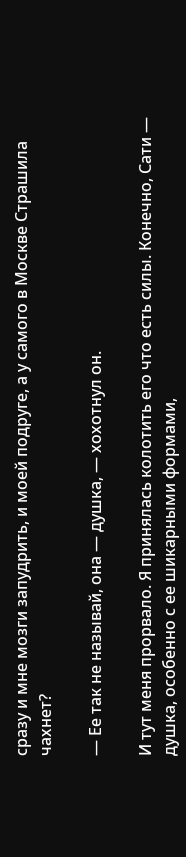сразу и мне мозги запудрить, и моей подруге, а у самого в Москве Страшила чахнет?

— Ее так не называй, она — душка, — хохотнул он.

И тут меня прорвало. Я принялась колотить его что есть силы. Конечно, Сати — душка, особенно с ее шикарными формами,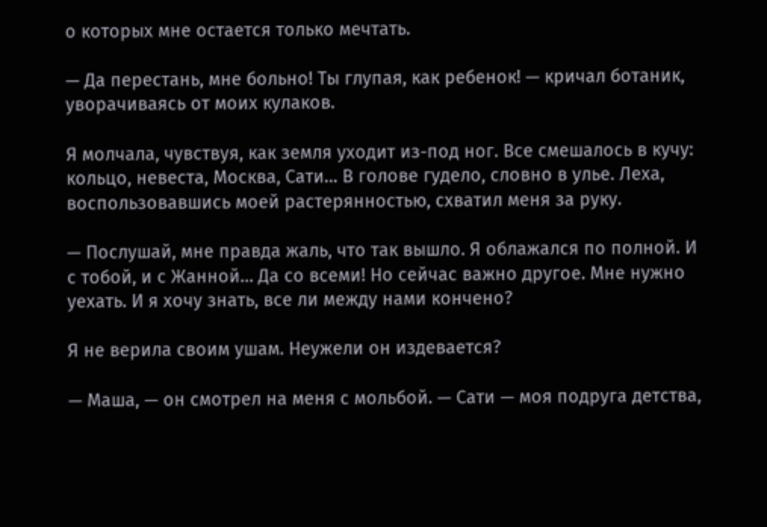о которых мне остается только мечтать.

— Да перестань, мне больно! Ты глупая, как ребенок! — кричал ботаник, уворачиваясь от моих кулаков.

Я молчала, чувствуя, как земля уходит из-под ног. Все смешалось в кучу: кольцо, невеста, Москва, Сати… В голове гудело, словно в улье. Леха, воспользовавшись моей растерянностью, схватил меня за руку.

— Послушай, мне правда жаль, что так вышло. Я облажался по полной. И с тобой, и с Жанной… Да со всеми! Но сейчас важно другое. Мне нужно уехать. И я хочу знать, все ли между нами кончено?

Я не верила своим ушам. Неужели он издевается?

— Маша, — он смотрел на меня с мольбой. — Сати — моя подруга детства,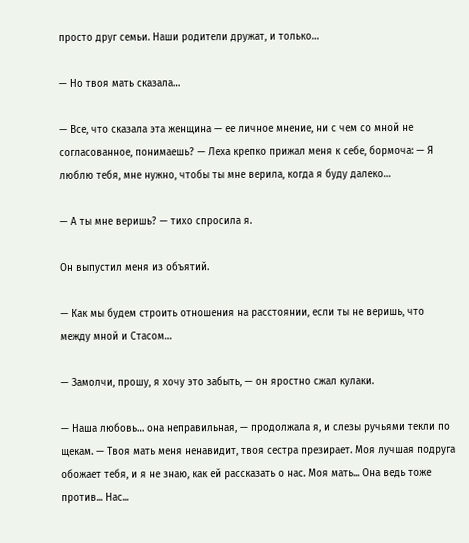просто друг семьи. Наши родители дружат, и только…

— Но твоя мать сказала…

— Все, что сказала эта женщина — ее личное мнение, ни с чем со мной не согласованное, понимаешь? — Леха крепко прижал меня к себе, бормоча: — Я люблю тебя, мне нужно, чтобы ты мне верила, когда я буду далеко…

— А ты мне веришь? — тихо спросила я.

Он выпустил меня из объятий.

— Как мы будем строить отношения на расстоянии, если ты не веришь, что между мной и Стасом…

— Замолчи, прошу, я хочу это забыть, — он яростно сжал кулаки.

— Наша любовь… она неправильная, — продолжала я, и слезы ручьями текли по щекам. — Твоя мать меня ненавидит, твоя сестра презирает. Моя лучшая подруга обожает тебя, и я не знаю, как ей рассказать о нас. Моя мать... Она ведь тоже против... Нас...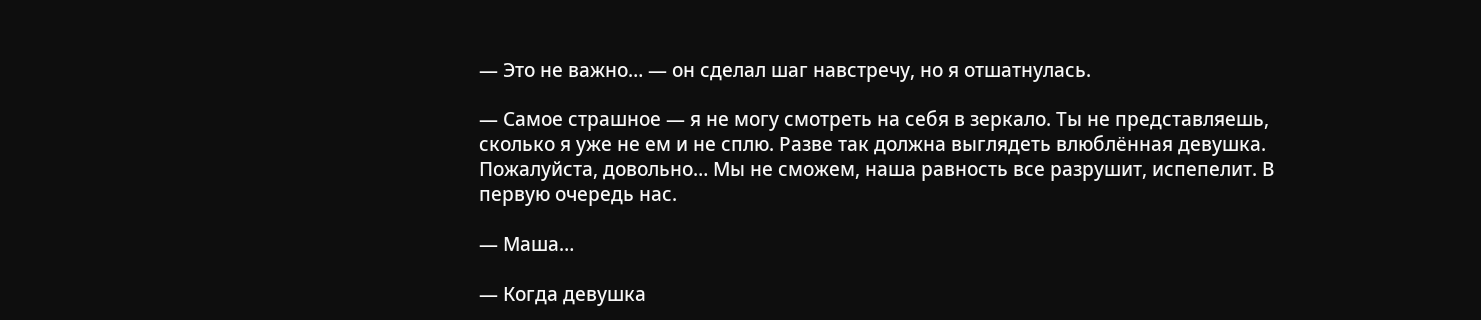— Это не важно… — он сделал шаг навстречу, но я отшатнулась.

— Самое страшное — я не могу смотреть на себя в зеркало. Ты не представляешь, сколько я уже не ем и не сплю. Разве так должна выглядеть влюблённая девушка. Пожалуйста, довольно… Мы не сможем, наша равность все разрушит, испепелит. В первую очередь нас.

— Маша…

— Когда девушка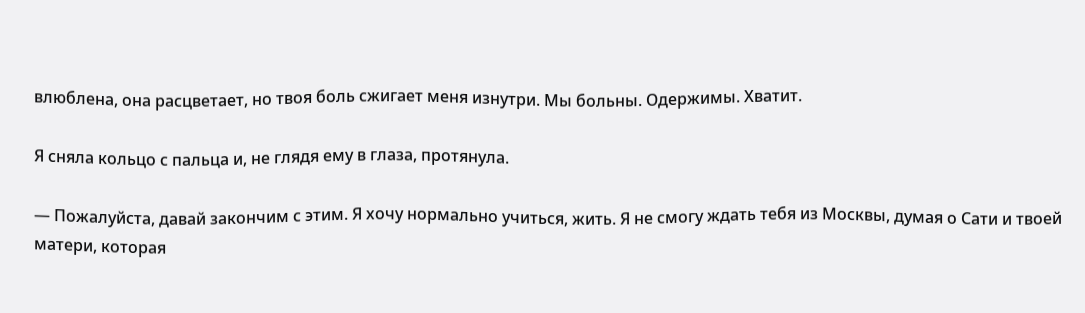влюблена, она расцветает, но твоя боль сжигает меня изнутри. Мы больны. Одержимы. Хватит.

Я сняла кольцо с пальца и, не глядя ему в глаза, протянула.

— Пожалуйста, давай закончим с этим. Я хочу нормально учиться, жить. Я не смогу ждать тебя из Москвы, думая о Сати и твоей матери, которая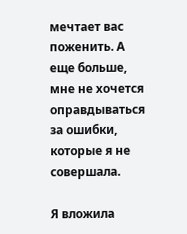мечтает вас поженить. А еще больше, мне не хочется оправдываться за ошибки, которые я не совершала.

Я вложила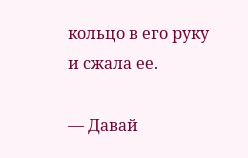кольцо в его руку и сжала ее.

— Давай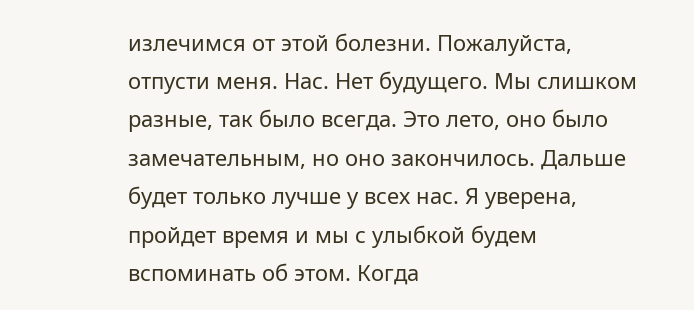излечимся от этой болезни. Пожалуйста, отпусти меня. Нас. Нет будущего. Мы слишком разные, так было всегда. Это лето, оно было замечательным, но оно закончилось. Дальше будет только лучше у всех нас. Я уверена, пройдет время и мы с улыбкой будем вспоминать об этом. Когда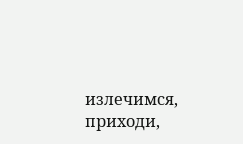излечимся, приходи,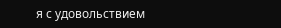я с удовольствием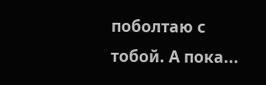поболтаю с тобой. А пока...